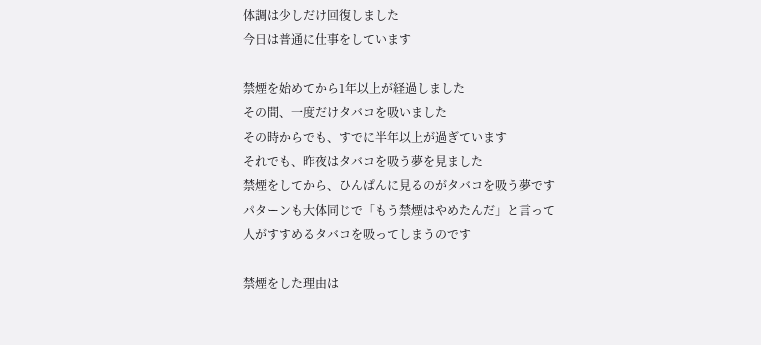体調は少しだけ回復しました
今日は普通に仕事をしています

禁煙を始めてから1年以上が経過しました
その間、一度だけタバコを吸いました
その時からでも、すでに半年以上が過ぎています
それでも、昨夜はタバコを吸う夢を見ました
禁煙をしてから、ひんぱんに見るのがタバコを吸う夢です
パターンも大体同じで「もう禁煙はやめたんだ」と言って
人がすすめるタバコを吸ってしまうのです

禁煙をした理由は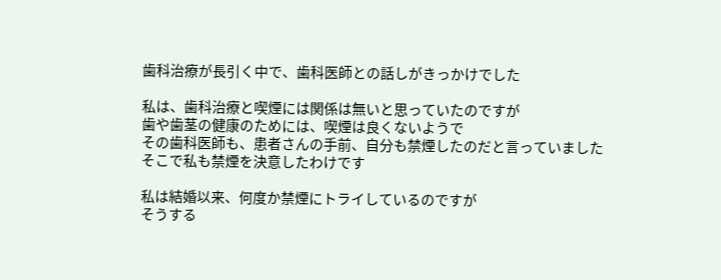歯科治療が長引く中で、歯科医師との話しがきっかけでした

私は、歯科治療と喫煙には関係は無いと思っていたのですが
歯や歯茎の健康のためには、喫煙は良くないようで
その歯科医師も、患者さんの手前、自分も禁煙したのだと言っていました
そこで私も禁煙を決意したわけです

私は結婚以来、何度か禁煙にトライしているのですが
そうする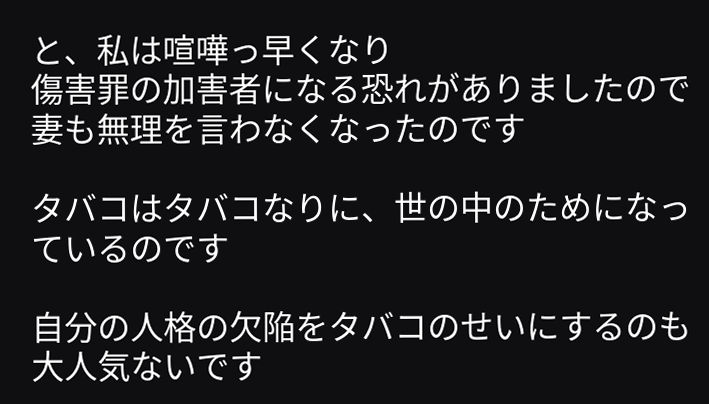と、私は喧嘩っ早くなり
傷害罪の加害者になる恐れがありましたので
妻も無理を言わなくなったのです

タバコはタバコなりに、世の中のためになっているのです

自分の人格の欠陥をタバコのせいにするのも大人気ないです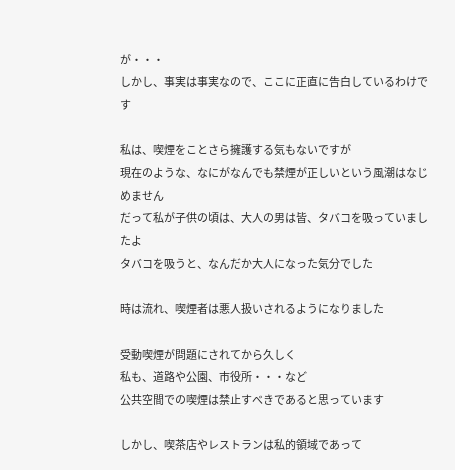が・・・
しかし、事実は事実なので、ここに正直に告白しているわけです

私は、喫煙をことさら擁護する気もないですが
現在のような、なにがなんでも禁煙が正しいという風潮はなじめません
だって私が子供の頃は、大人の男は皆、タバコを吸っていましたよ
タバコを吸うと、なんだか大人になった気分でした

時は流れ、喫煙者は悪人扱いされるようになりました

受動喫煙が問題にされてから久しく
私も、道路や公園、市役所・・・など
公共空間での喫煙は禁止すべきであると思っています

しかし、喫茶店やレストランは私的領域であって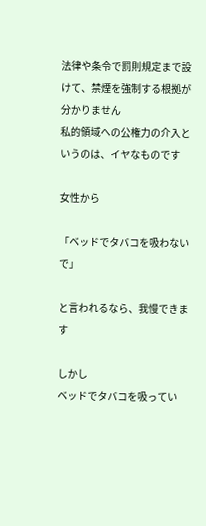法律や条令で罰則規定まで設けて、禁煙を強制する根拠が分かりません
私的領域への公権力の介入というのは、イヤなものです

女性から

「ベッドでタバコを吸わないで」

と言われるなら、我慢できます

しかし
ベッドでタバコを吸ってい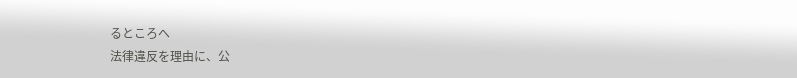るところへ
法律違反を理由に、公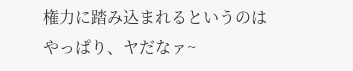権力に踏み込まれるというのは
やっぱり、ヤだなァ~